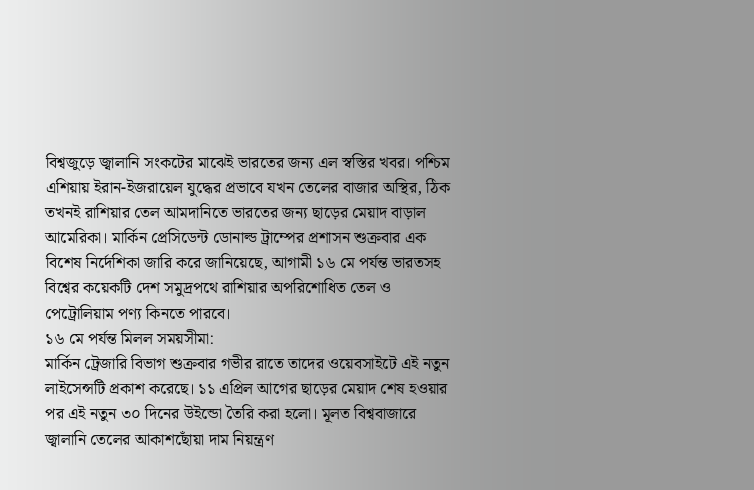বিশ্বজুড়ে জ্বালানি সংকটের মাঝেই ভারতের জন্য এল স্বস্তির খবর। পশ্চিম এশিয়ায় ইরান-ইজরায়েল যুদ্ধের প্রভাবে যখন তেলের বাজার অস্থির, ঠিক তখনই রাশিয়ার তেল আমদানিতে ভারতের জন্য ছাড়ের মেয়াদ বাড়াল আমেরিকা। মার্কিন প্রেসিডেন্ট ডোনাল্ড ট্রাম্পের প্রশাসন শুক্রবার এক বিশেষ নির্দেশিকা জারি করে জানিয়েছে, আগামী ১৬ মে পর্যন্ত ভারতসহ বিশ্বের কয়েকটি দেশ সমুদ্রপথে রাশিয়ার অপরিশোধিত তেল ও পেট্রোলিয়াম পণ্য কিনতে পারবে।
১৬ মে পর্যন্ত মিলল সময়সীমা:
মার্কিন ট্রেজারি বিভাগ শুক্রবার গভীর রাতে তাদের ওয়েবসাইটে এই নতুন লাইসেন্সটি প্রকাশ করেছে। ১১ এপ্রিল আগের ছাড়ের মেয়াদ শেষ হওয়ার পর এই নতুন ৩০ দিনের উইন্ডো তৈরি করা হলো। মূলত বিশ্ববাজারে জ্বালানি তেলের আকাশছোঁয়া দাম নিয়ন্ত্রণ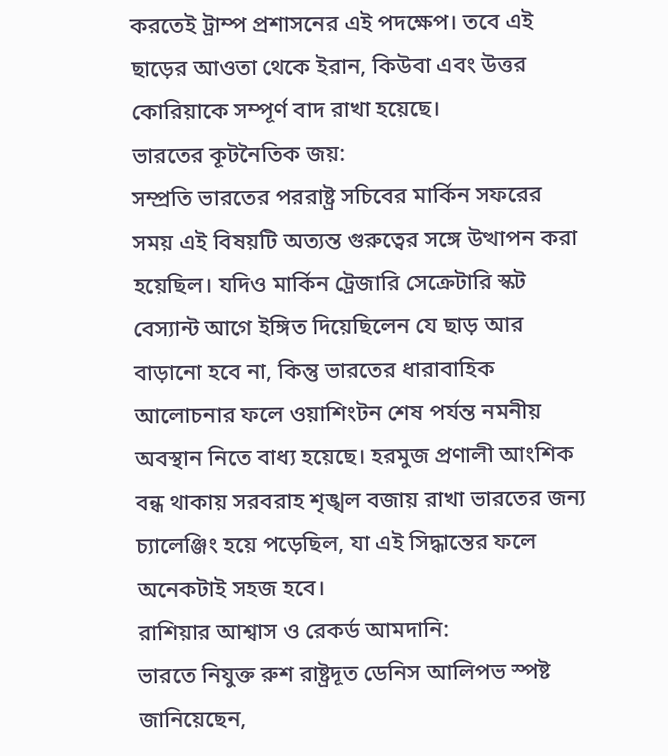করতেই ট্রাম্প প্রশাসনের এই পদক্ষেপ। তবে এই ছাড়ের আওতা থেকে ইরান, কিউবা এবং উত্তর কোরিয়াকে সম্পূর্ণ বাদ রাখা হয়েছে।
ভারতের কূটনৈতিক জয়:
সম্প্রতি ভারতের পররাষ্ট্র সচিবের মার্কিন সফরের সময় এই বিষয়টি অত্যন্ত গুরুত্বের সঙ্গে উত্থাপন করা হয়েছিল। যদিও মার্কিন ট্রেজারি সেক্রেটারি স্কট বেস্যান্ট আগে ইঙ্গিত দিয়েছিলেন যে ছাড় আর বাড়ানো হবে না, কিন্তু ভারতের ধারাবাহিক আলোচনার ফলে ওয়াশিংটন শেষ পর্যন্ত নমনীয় অবস্থান নিতে বাধ্য হয়েছে। হরমুজ প্রণালী আংশিক বন্ধ থাকায় সরবরাহ শৃঙ্খল বজায় রাখা ভারতের জন্য চ্যালেঞ্জিং হয়ে পড়েছিল, যা এই সিদ্ধান্তের ফলে অনেকটাই সহজ হবে।
রাশিয়ার আশ্বাস ও রেকর্ড আমদানি:
ভারতে নিযুক্ত রুশ রাষ্ট্রদূত ডেনিস আলিপভ স্পষ্ট জানিয়েছেন,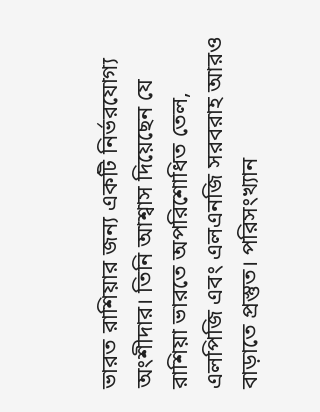ভারত রাশিয়ার জন্য একটি নির্ভরযোগ্য অংশীদার। তিনি আশ্বাস দিয়েছেন যে রাশিয়া ভারতে অপরিশোধিত তেল, এলপিজি এবং এলএনজি সরবরাহ আরও বাড়াতে প্রস্তুত। পরিসংখ্যান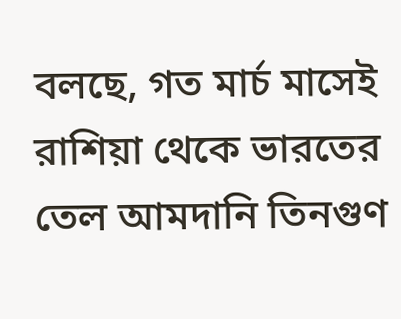বলছে, গত মার্চ মাসেই রাশিয়া থেকে ভারতের তেল আমদানি তিনগুণ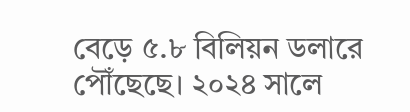বেড়ে ৫.৮ বিলিয়ন ডলারে পৌঁছেছে। ২০২৪ সালে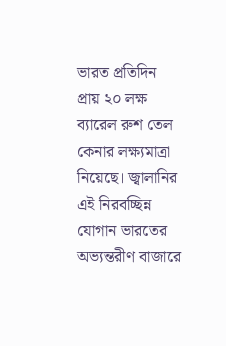ভারত প্রতিদিন প্রায় ২০ লক্ষ ব্যারেল রুশ তেল কেনার লক্ষ্যমাত্রা নিয়েছে। জ্বালানির এই নিরবচ্ছিন্ন যোগান ভারতের অভ্যন্তরীণ বাজারে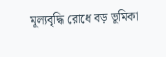মূল্যবৃদ্ধি রোধে বড় ভূমিকা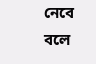নেবে বলে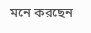মনে করছেন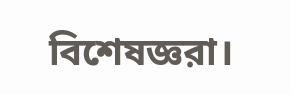বিশেষজ্ঞরা।